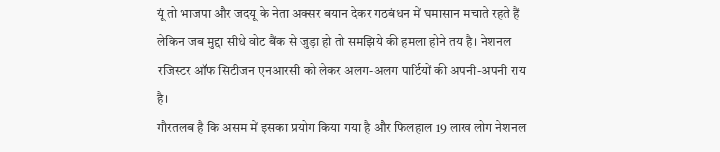यूं तो भाजपा और जदयू के नेता अक्सर बयान देकर गठबंधन में घमासान मचाते रहते हैं लेकिन जब मुद्दा सीधे वोट बैंक से जुड़ा हो तो समझिये की हमला होने तय है। नेशनल रजिस्टर ऑफ सिटीजन एनआरसी को लेकर अलग-अलग पार्टियों की अपनी-अपनी राय है।
गौरतलब है कि असम में इसका प्रयोग किया गया है और फिलहाल 19 लाख लोग नेशनल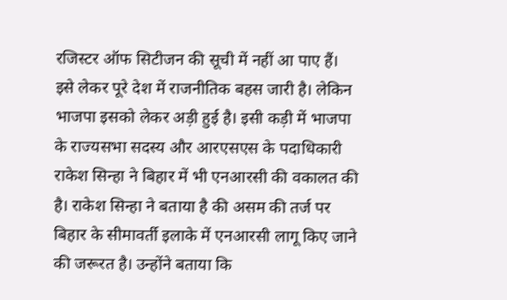रजिस्टर ऑफ सिटीजन की सूची में नहीं आ पाए हैं। इसे लेकर पूरे देश में राजनीतिक बहस जारी है। लेकिन भाजपा इसको लेकर अड़ी हुई है। इसी कड़ी में भाजपा के राज्यसभा सदस्य और आरएसएस के पदाधिकारी राकेश सिन्हा ने बिहार में भी एनआरसी की वकालत की है। राकेश सिन्हा ने बताया है की असम की तर्ज पर बिहार के सीमावर्ती इलाके में एनआरसी लागू किए जाने की जरूरत है। उन्होंने बताया कि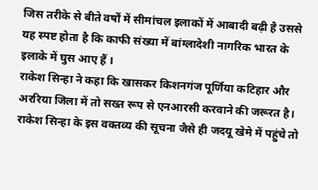जिस तरीके से बीते वर्षों में सीमांचल इलाकों में आबादी बढ़ी है उससे यह स्पष्ट होता है कि काफी संख्या में बांग्लादेशी नागरिक भारत के इलाके में घुस आए हैं ।
राकेश सिन्हा ने कहा कि खासकर किशनगंज पूर्णिया कटिहार और अररिया जिला में तो सख्त रूप से एनआरसी करवाने की जरूरत है। राकेश सिन्हा के इस वक्तव्य की सूचना जैसे ही जदयू खेमे में पहुंचे तो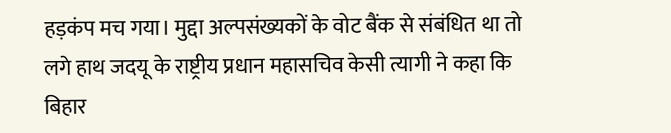हड़कंप मच गया। मुद्दा अल्पसंख्यकों के वोट बैंक से संबंधित था तो लगे हाथ जदयू के राष्ट्रीय प्रधान महासचिव केसी त्यागी ने कहा कि बिहार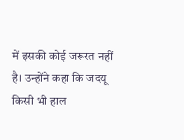में इसकी कोई जरूरत नहीं है। उन्होंने कहा कि जदयू किसी भी हाल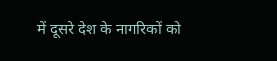में दूसरे देश के नागरिकों को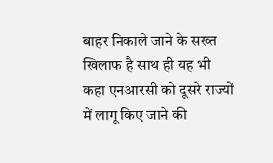बाहर निकाले जाने के सख्त खिलाफ है साथ ही यह भी कहा एनआरसी को दूसरे राज्यों में लागू किए जाने की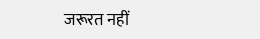जरूरत नहीं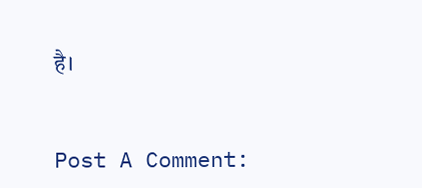है।


Post A Comment: